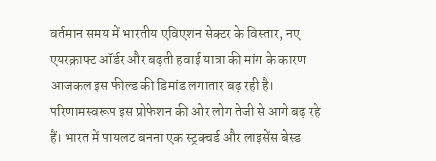वर्तमान समय में भारतीय एविएशन सेक्टर के विस्तार, नए एयरक्राफ्ट ऑर्डर और बढ़ती हवाई यात्रा की मांग के कारण आजकल इस फील्ड की डिमांड लगातार बढ़ रही है। परिणामस्वरूप इस प्रोफेशन की ओर लोग तेजी से आगे बढ़ रहे हैं। भारत में पायलट बनना एक स्ट्रक्चर्ड और लाइसेंस बेस्ड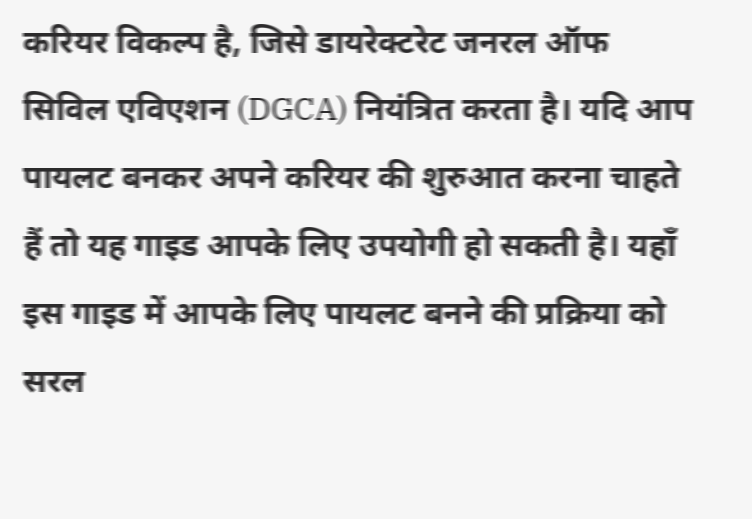करियर विकल्प है, जिसे डायरेक्टरेट जनरल ऑफ सिविल एविएशन (DGCA) नियंत्रित करता है। यदि आप पायलट बनकर अपने करियर की शुरुआत करना चाहते हैं तो यह गाइड आपके लिए उपयोगी हो सकती है। यहाँ इस गाइड में आपके लिए पायलट बनने की प्रक्रिया को सरल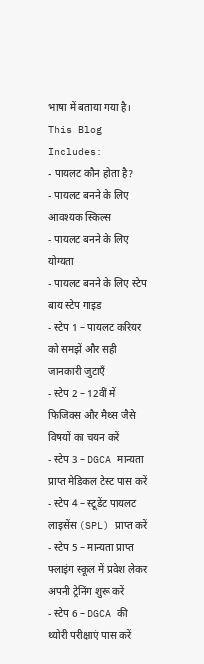भाषा में बताया गया है।
This Blog Includes:
- पायलट कौन होता है?
- पायलट बनने के लिए आवश्यक स्किल्स
- पायलट बनने के लिए योग्यता
- पायलट बनने के लिए स्टेप बाय स्टेप गाइड
- स्टेप 1 – पायलट करियर को समझें और सही जानकारी जुटाएँ
- स्टेप 2 – 12वीं में फिजिक्स और मैथ्स जैसे विषयों का चयन करें
- स्टेप 3 – DGCA मान्यता प्राप्त मेडिकल टेस्ट पास करें
- स्टेप 4 – स्टूडेंट पायलट लाइसेंस (SPL) प्राप्त करें
- स्टेप 5 – मान्यता प्राप्त फ्लाइंग स्कूल में प्रवेश लेकर अपनी ट्रेनिंग शुरू करें
- स्टेप 6 – DGCA की थ्योरी परीक्षाएं पास करें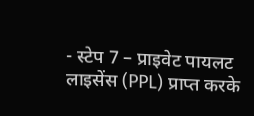- स्टेप 7 – प्राइवेट पायलट लाइसेंस (PPL) प्राप्त करके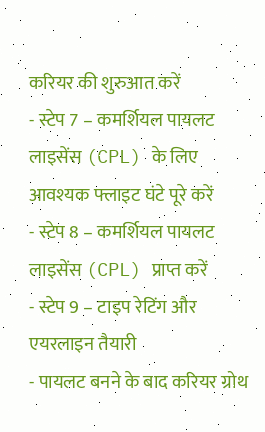करियर की शुरुआत करें
- स्टेप 7 – कमर्शियल पायलट लाइसेंस (CPL) के लिए आवश्यक फ्लाइट घंटे पूरे करें
- स्टेप 8 – कमर्शियल पायलट लाइसेंस (CPL) प्राप्त करें
- स्टेप 9 – टाइप रेटिंग और एयरलाइन तैयारी
- पायलट बनने के बाद करियर ग्रोथ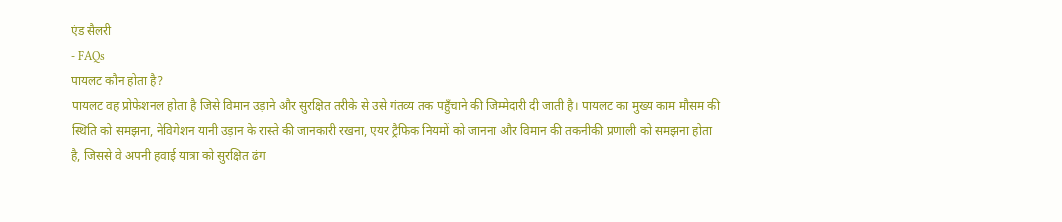एंड सैलरी
- FAQs
पायलट कौन होता है?
पायलट वह प्रोफेशनल होता है जिसे विमान उड़ाने और सुरक्षित तरीके से उसे गंतव्य तक पहुँचाने की जिम्मेदारी दी जाती है। पायलट का मुख्य काम मौसम की स्थिति को समझना, नेविगेशन यानी उड़ान के रास्ते की जानकारी रखना, एयर ट्रैफिक नियमों को जानना और विमान की तकनीकी प्रणाली को समझना होता है, जिससे वे अपनी हवाई यात्रा को सुरक्षित ढंग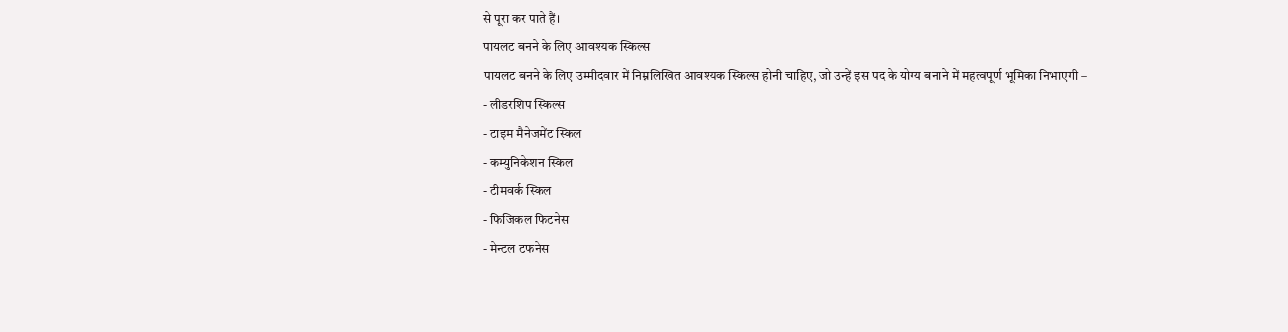से पूरा कर पाते हैं।
पायलट बनने के लिए आवश्यक स्किल्स
पायलट बनने के लिए उम्मीदवार में निम्नलिखित आवश्यक स्किल्स होनी चाहिए, जो उन्हें इस पद के योग्य बनाने में महत्वपूर्ण भूमिका निभाएगी –
- लीडरशिप स्किल्स
- टाइम मैनेजमेंट स्किल
- कम्युनिकेशन स्किल
- टीमवर्क स्किल
- फिजिकल फिटनेस
- मेन्टल टफनेस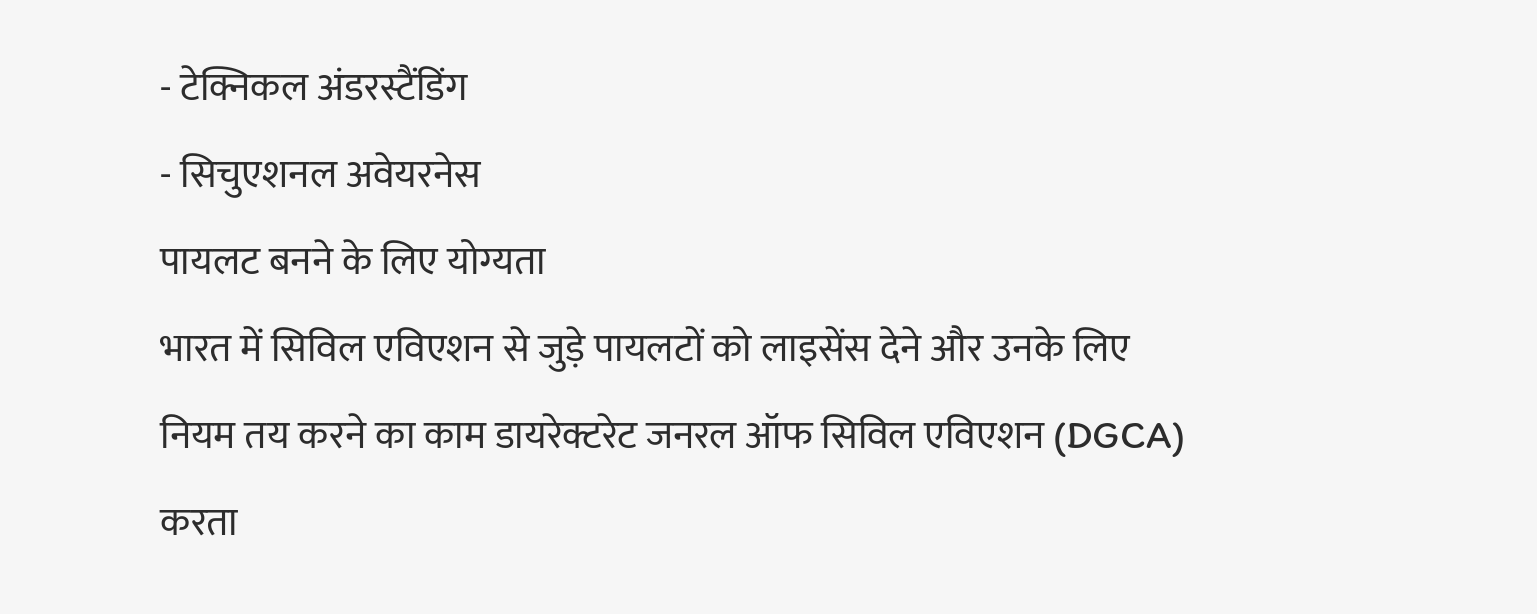- टेक्निकल अंडरस्टैंडिंग
- सिचुएशनल अवेयरनेस
पायलट बनने के लिए योग्यता
भारत में सिविल एविएशन से जुड़े पायलटों को लाइसेंस देने और उनके लिए नियम तय करने का काम डायरेक्टरेट जनरल ऑफ सिविल एविएशन (DGCA) करता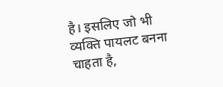है। इसलिए जो भी व्यक्ति पायलट बनना चाहता है,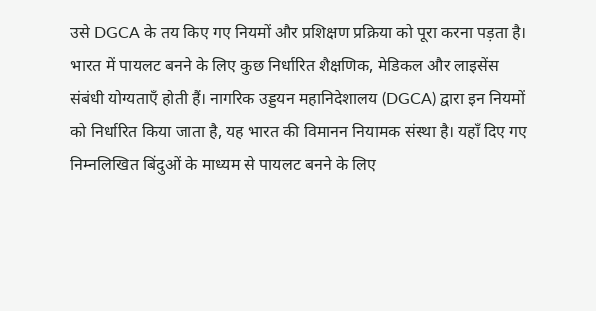उसे DGCA के तय किए गए नियमों और प्रशिक्षण प्रक्रिया को पूरा करना पड़ता है।
भारत में पायलट बनने के लिए कुछ निर्धारित शैक्षणिक, मेडिकल और लाइसेंस संबंधी योग्यताएँ होती हैं। नागरिक उड्डयन महानिदेशालय (DGCA) द्वारा इन नियमों को निर्धारित किया जाता है, यह भारत की विमानन नियामक संस्था है। यहाँ दिए गए निम्नलिखित बिंदुओं के माध्यम से पायलट बनने के लिए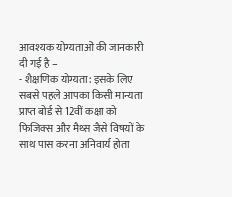आवश्यक योग्यताओं की जानकारी दी गई है –
- शैक्षणिक योग्यता: इसके लिए सबसे पहले आपका किसी मान्यता प्राप्त बोर्ड से 12वीं कक्षा को फिजिक्स और मैथ्स जैसे विषयों के साथ पास करना अनिवार्य होता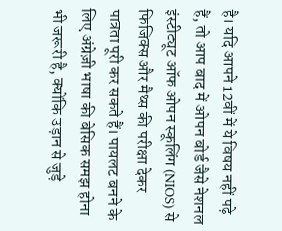है। यदि आपने 12वीं में ये विषय नहीं पढ़े हैं, तो आप बाद में ओपन बोर्ड जैसे नेशनल इंस्टीट्यूट ऑफ ओपन स्कूलिंग (NIOS) से फिजिक्स और मैथ्स की परीक्षा देकर पात्रता पूरी कर सकते हैं। पायलट बनने के लिए अंग्रेज़ी भाषा की बेसिक समझ होना भी जरूरी है, क्योंकि उड़ान से जुड़े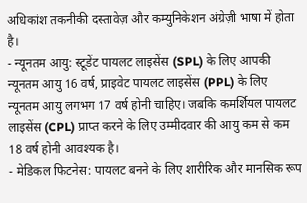अधिकांश तकनीकी दस्तावेज़ और कम्युनिकेशन अंग्रेज़ी भाषा में होता है।
- न्यूनतम आयु: स्टूडेंट पायलट लाइसेंस (SPL) के लिए आपकी न्यूनतम आयु 16 वर्ष, प्राइवेट पायलट लाइसेंस (PPL) के लिए न्यूनतम आयु लगभग 17 वर्ष होनी चाहिए। जबकि कमर्शियल पायलट लाइसेंस (CPL) प्राप्त करने के लिए उम्मीदवार की आयु कम से कम 18 वर्ष होनी आवश्यक है।
- मेडिकल फिटनेस: पायलट बनने के लिए शारीरिक और मानसिक रूप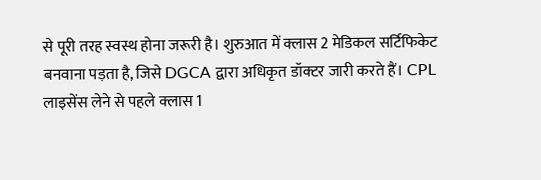से पूरी तरह स्वस्थ होना जरूरी है। शुरुआत में क्लास 2 मेडिकल सर्टिफिकेट बनवाना पड़ता है, जिसे DGCA द्वारा अधिकृत डॉक्टर जारी करते हैं। CPL लाइसेंस लेने से पहले क्लास 1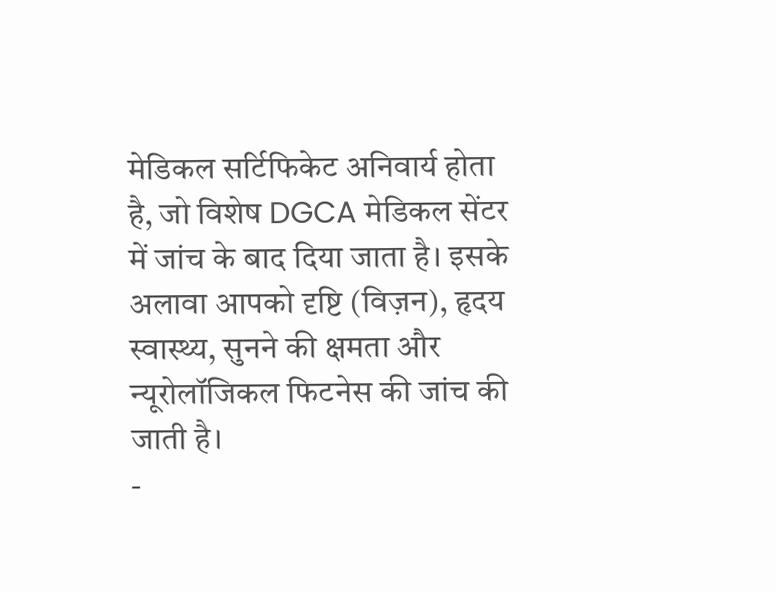मेडिकल सर्टिफिकेट अनिवार्य होता है, जो विशेष DGCA मेडिकल सेंटर में जांच के बाद दिया जाता है। इसके अलावा आपको दृष्टि (विज़न), हृदय स्वास्थ्य, सुनने की क्षमता और न्यूरोलॉजिकल फिटनेस की जांच की जाती है।
-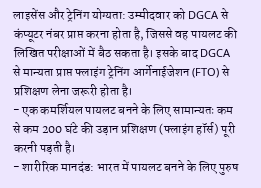लाइसेंस और ट्रेनिंग योग्यता: उम्मीदवार को DGCA से कंप्यूटर नंबर प्राप्त करना होता है, जिससे वह पायलट की लिखित परीक्षाओं में बैठ सकता है। इसके बाद DGCA से मान्यता प्राप्त फ्लाइंग ट्रेनिंग आर्गेनाईजेशन (FTO) से प्रशिक्षण लेना जरूरी होता है।
- एक कमर्शियल पायलट बनने के लिए सामान्यतः कम से कम 200 घंटे की उड़ान प्रशिक्षण (फ्लाइंग हॉर्स) पूरी करनी पड़ती है।
- शारीरिक मानदंड: भारत में पायलट बनने के लिए पुरुष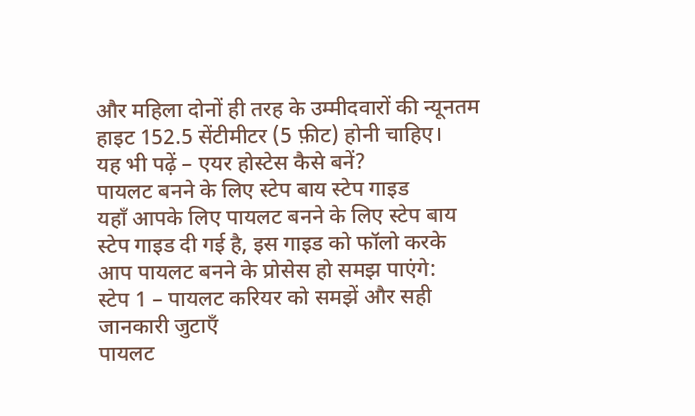और महिला दोनों ही तरह के उम्मीदवारों की न्यूनतम हाइट 152.5 सेंटीमीटर (5 फ़ीट) होनी चाहिए।
यह भी पढ़ें – एयर होस्टेस कैसे बनें?
पायलट बनने के लिए स्टेप बाय स्टेप गाइड
यहाँ आपके लिए पायलट बनने के लिए स्टेप बाय स्टेप गाइड दी गई है, इस गाइड को फॉलो करके आप पायलट बनने के प्रोसेस हो समझ पाएंगे:
स्टेप 1 – पायलट करियर को समझें और सही जानकारी जुटाएँ
पायलट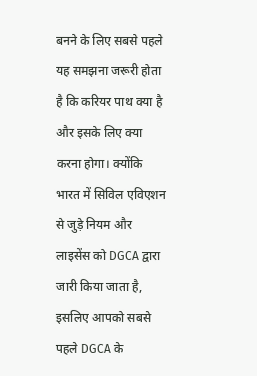बनने के लिए सबसे पहले यह समझना जरूरी होता है कि करियर पाथ क्या है और इसके लिए क्या करना होगा। क्योंकि भारत में सिविल एविएशन से जुड़े नियम और लाइसेंस को DGCA द्वारा जारी किया जाता है, इसलिए आपको सबसे पहले DGCA के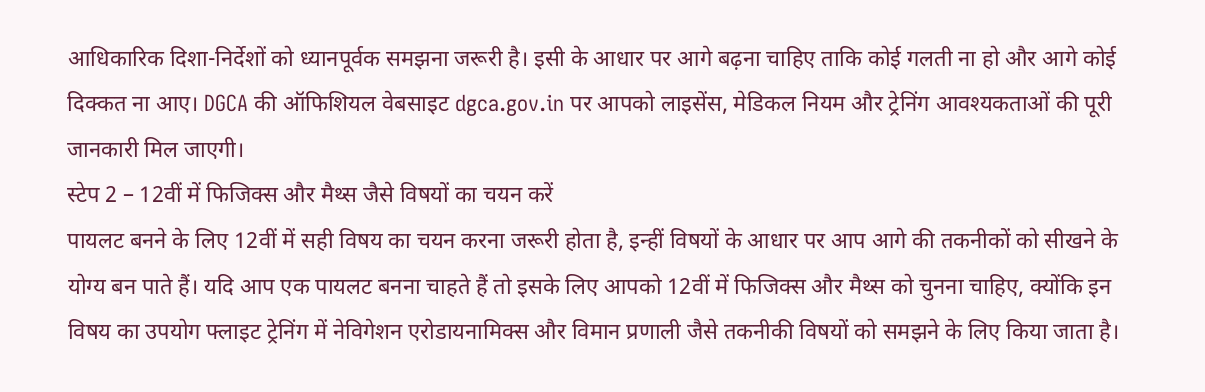आधिकारिक दिशा-निर्देशों को ध्यानपूर्वक समझना जरूरी है। इसी के आधार पर आगे बढ़ना चाहिए ताकि कोई गलती ना हो और आगे कोई दिक्कत ना आए। DGCA की ऑफिशियल वेबसाइट dgca.gov.in पर आपको लाइसेंस, मेडिकल नियम और ट्रेनिंग आवश्यकताओं की पूरी जानकारी मिल जाएगी।
स्टेप 2 – 12वीं में फिजिक्स और मैथ्स जैसे विषयों का चयन करें
पायलट बनने के लिए 12वीं में सही विषय का चयन करना जरूरी होता है, इन्हीं विषयों के आधार पर आप आगे की तकनीकों को सीखने के योग्य बन पाते हैं। यदि आप एक पायलट बनना चाहते हैं तो इसके लिए आपको 12वीं में फिजिक्स और मैथ्स को चुनना चाहिए, क्योंकि इन विषय का उपयोग फ्लाइट ट्रेनिंग में नेविगेशन एरोडायनामिक्स और विमान प्रणाली जैसे तकनीकी विषयों को समझने के लिए किया जाता है।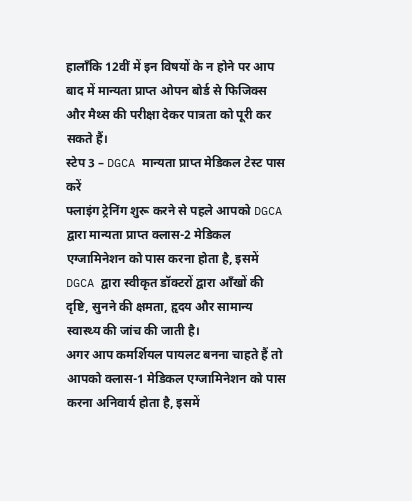हालाँकि 12वीं में इन विषयों के न होने पर आप बाद में मान्यता प्राप्त ओपन बोर्ड से फिजिक्स और मैथ्स की परीक्षा देकर पात्रता को पूरी कर सकते हैं।
स्टेप 3 – DGCA मान्यता प्राप्त मेडिकल टेस्ट पास करें
फ्लाइंग ट्रेनिंग शुरू करने से पहले आपको DGCA द्वारा मान्यता प्राप्त क्लास-2 मेडिकल एग्जामिनेशन को पास करना होता है, इसमें DGCA द्वारा स्वीकृत डॉक्टरों द्वारा आँखों की दृष्टि, सुनने की क्षमता, हृदय और सामान्य स्वास्थ्य की जांच की जाती है।
अगर आप कमर्शियल पायलट बनना चाहते हैं तो आपको क्लास-1 मेडिकल एग्जामिनेशन को पास करना अनिवार्य होता है, इसमें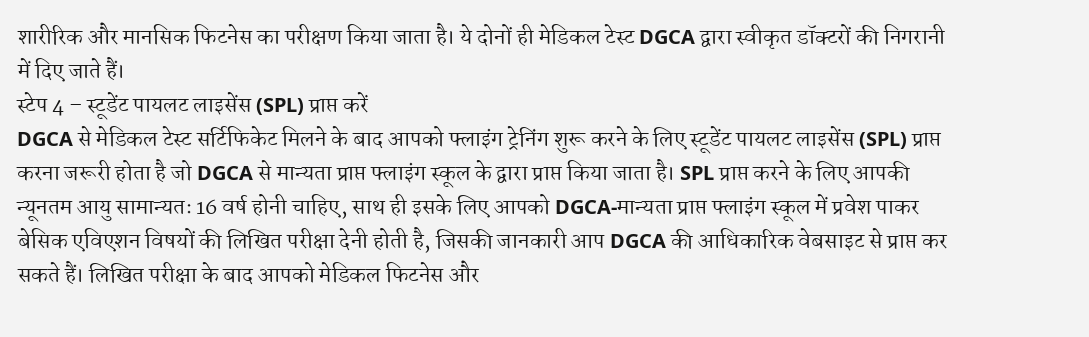शारीरिक और मानसिक फिटनेस का परीक्षण किया जाता है। ये दोनों ही मेडिकल टेस्ट DGCA द्वारा स्वीकृत डॉक्टरों की निगरानी में दिए जाते हैं।
स्टेप 4 – स्टूडेंट पायलट लाइसेंस (SPL) प्राप्त करें
DGCA से मेडिकल टेस्ट सर्टिफिकेट मिलने के बाद आपको फ्लाइंग ट्रेनिंग शुरू करने के लिए स्टूडेंट पायलट लाइसेंस (SPL) प्राप्त करना जरूरी होता है जो DGCA से मान्यता प्राप्त फ्लाइंग स्कूल के द्वारा प्राप्त किया जाता है। SPL प्राप्त करने के लिए आपकी न्यूनतम आयु सामान्यतः 16 वर्ष होनी चाहिए, साथ ही इसके लिए आपको DGCA-मान्यता प्राप्त फ्लाइंग स्कूल में प्रवेश पाकर बेसिक एविएशन विषयों की लिखित परीक्षा देनी होती है, जिसकी जानकारी आप DGCA की आधिकारिक वेबसाइट से प्राप्त कर सकते हैं। लिखित परीक्षा के बाद आपको मेडिकल फिटनेस और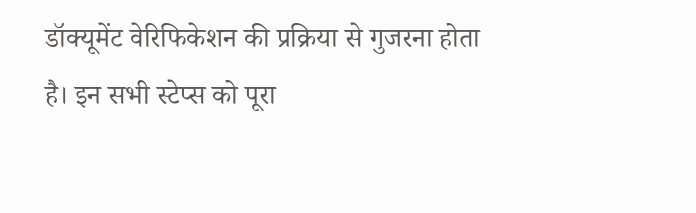डॉक्यूमेंट वेरिफिकेशन की प्रक्रिया से गुजरना होता है। इन सभी स्टेप्स को पूरा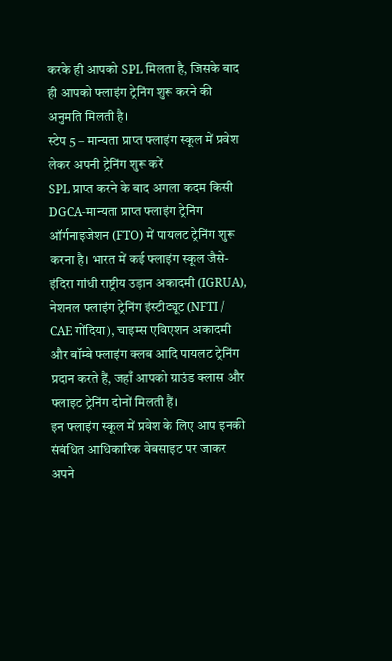करके ही आपको SPL मिलता है, जिसके बाद ही आपको फ्लाइंग ट्रेनिंग शुरू करने की अनुमति मिलती है।
स्टेप 5 – मान्यता प्राप्त फ्लाइंग स्कूल में प्रवेश लेकर अपनी ट्रेनिंग शुरू करें
SPL प्राप्त करने के बाद अगला कदम किसी DGCA-मान्यता प्राप्त फ्लाइंग ट्रेनिंग ऑर्गनाइजेशन (FTO) में पायलट ट्रेनिंग शुरू करना है। भारत में कई फ्लाइंग स्कूल जैसे- इंदिरा गांधी राष्ट्रीय उड़ान अकादमी (IGRUA), नेशनल फ्लाइंग ट्रेनिंग इंस्टीट्यूट (NFTI / CAE गोंदिया), चाइम्स एविएशन अकादमी और बॉम्बे फ्लाइंग क्लब आदि पायलट ट्रेनिंग प्रदान करते हैं, जहाँ आपको ग्राउंड क्लास और फ्लाइट ट्रेनिंग दोनों मिलती हैं।
इन फ्लाइंग स्कूल में प्रवेश के लिए आप इनकी संबंधित आधिकारिक वेबसाइट पर जाकर अपने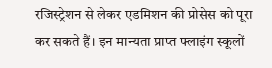रजिस्ट्रेशन से लेकर एडमिशन की प्रोसेस को पूरा कर सकते हैं। इन मान्यता प्राप्त फ्लाइंग स्कूलों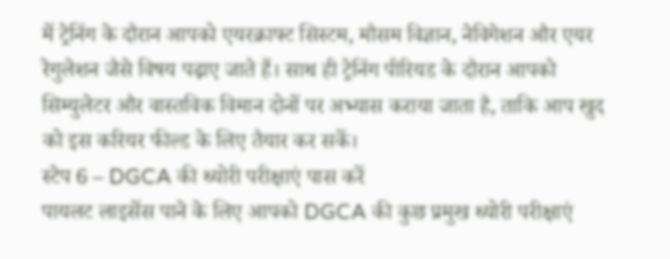में ट्रेनिंग के दौरान आपको एयरक्राफ्ट सिस्टम, मौसम विज्ञान, नेविगेशन और एयर रेगुलेशन जैसे विषय पढ़ाए जाते हैं। साथ ही ट्रेनिंग पीरियड के दौरान आपको सिम्युलेटर और वास्तविक विमान दोनों पर अभ्यास कराया जाता है, ताकि आप खुद को इस करियर फील्ड के लिए तैयार कर सकें।
स्टेप 6 – DGCA की थ्योरी परीक्षाएं पास करें
पायलट लाइसेंस पाने के लिए आपको DGCA की कुछ प्रमुख थ्योरी परीक्षाएं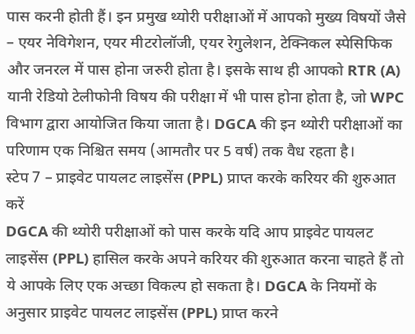पास करनी होती हैं। इन प्रमुख थ्योरी परीक्षाओं में आपको मुख्य विषयों जैसे – एयर नेविगेशन, एयर मीटरोलॉजी, एयर रेगुलेशन, टेक्निकल स्पेसिफिक और जनरल में पास होना जरुरी होता है। इसके साथ ही आपको RTR (A) यानी रेडियो टेलीफोनी विषय की परीक्षा में भी पास होना होता है, जो WPC विभाग द्वारा आयोजित किया जाता है। DGCA की इन थ्योरी परीक्षाओं का परिणाम एक निश्चित समय (आमतौर पर 5 वर्ष) तक वैध रहता है।
स्टेप 7 – प्राइवेट पायलट लाइसेंस (PPL) प्राप्त करके करियर की शुरुआत करें
DGCA की थ्योरी परीक्षाओं को पास करके यदि आप प्राइवेट पायलट लाइसेंस (PPL) हासिल करके अपने करियर की शुरुआत करना चाहते हैं तो ये आपके लिए एक अच्छा विकल्प हो सकता है। DGCA के नियमों के अनुसार प्राइवेट पायलट लाइसेंस (PPL) प्राप्त करने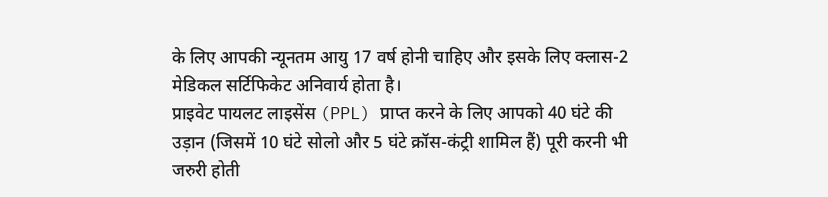के लिए आपकी न्यूनतम आयु 17 वर्ष होनी चाहिए और इसके लिए क्लास-2 मेडिकल सर्टिफिकेट अनिवार्य होता है।
प्राइवेट पायलट लाइसेंस (PPL) प्राप्त करने के लिए आपको 40 घंटे की उड़ान (जिसमें 10 घंटे सोलो और 5 घंटे क्रॉस-कंट्री शामिल हैं) पूरी करनी भी जरुरी होती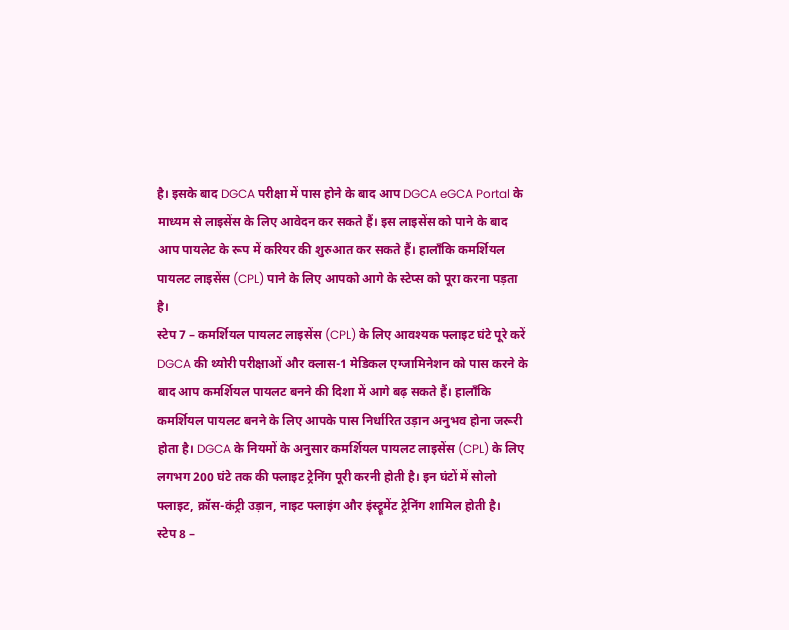है। इसके बाद DGCA परीक्षा में पास होने के बाद आप DGCA eGCA Portal के माध्यम से लाइसेंस के लिए आवेदन कर सकते हैं। इस लाइसेंस को पाने के बाद आप पायलेट के रूप में करियर की शुरुआत कर सकते हैं। हालाँकि कमर्शियल पायलट लाइसेंस (CPL) पाने के लिए आपको आगे के स्टेप्स को पूरा करना पड़ता है।
स्टेप 7 – कमर्शियल पायलट लाइसेंस (CPL) के लिए आवश्यक फ्लाइट घंटे पूरे करें
DGCA की थ्योरी परीक्षाओं और क्लास-1 मेडिकल एग्जामिनेशन को पास करने के बाद आप कमर्शियल पायलट बनने की दिशा में आगे बढ़ सकते हैं। हालाँकि कमर्शियल पायलट बनने के लिए आपके पास निर्धारित उड़ान अनुभव होना जरूरी होता है। DGCA के नियमों के अनुसार कमर्शियल पायलट लाइसेंस (CPL) के लिए लगभग 200 घंटे तक की फ्लाइट ट्रेनिंग पूरी करनी होती है। इन घंटों में सोलो फ्लाइट, क्रॉस-कंट्री उड़ान, नाइट फ्लाइंग और इंस्ट्रूमेंट ट्रेनिंग शामिल होती है।
स्टेप 8 –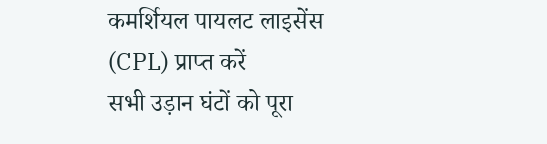कमर्शियल पायलट लाइसेंस (CPL) प्राप्त करें
सभी उड़ान घंटों को पूरा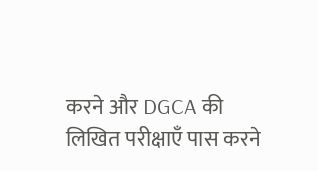करने और DGCA की लिखित परीक्षाएँ पास करने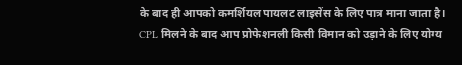के बाद ही आपको कमर्शियल पायलट लाइसेंस के लिए पात्र माना जाता है। CPL मिलने के बाद आप प्रोफेशनली किसी विमान को उड़ाने के लिए योग्य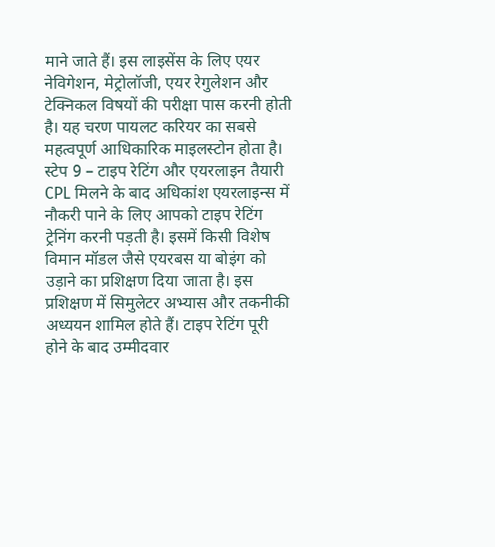माने जाते हैं। इस लाइसेंस के लिए एयर नेविगेशन, मेट्रोलॉजी, एयर रेगुलेशन और टेक्निकल विषयों की परीक्षा पास करनी होती है। यह चरण पायलट करियर का सबसे महत्वपूर्ण आधिकारिक माइलस्टोन होता है।
स्टेप 9 – टाइप रेटिंग और एयरलाइन तैयारी
CPL मिलने के बाद अधिकांश एयरलाइन्स में नौकरी पाने के लिए आपको टाइप रेटिंग ट्रेनिंग करनी पड़ती है। इसमें किसी विशेष विमान मॉडल जैसे एयरबस या बोइंग को उड़ाने का प्रशिक्षण दिया जाता है। इस प्रशिक्षण में सिमुलेटर अभ्यास और तकनीकी अध्ययन शामिल होते हैं। टाइप रेटिंग पूरी होने के बाद उम्मीदवार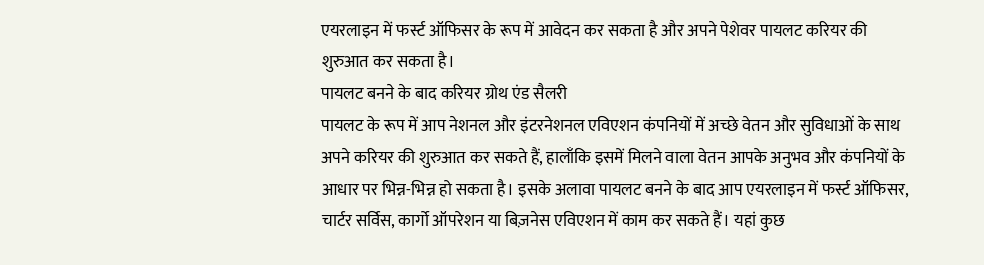एयरलाइन में फर्स्ट ऑफिसर के रूप में आवेदन कर सकता है और अपने पेशेवर पायलट करियर की शुरुआत कर सकता है।
पायलट बनने के बाद करियर ग्रोथ एंड सैलरी
पायलट के रूप में आप नेशनल और इंटरनेशनल एविएशन कंपनियों में अच्छे वेतन और सुविधाओं के साथ अपने करियर की शुरुआत कर सकते हैं, हालाँकि इसमें मिलने वाला वेतन आपके अनुभव और कंपनियों के आधार पर भिन्न-भिन्न हो सकता है। इसके अलावा पायलट बनने के बाद आप एयरलाइन में फर्स्ट ऑफिसर, चार्टर सर्विस, कार्गो ऑपरेशन या बिज़नेस एविएशन में काम कर सकते हैं। यहां कुछ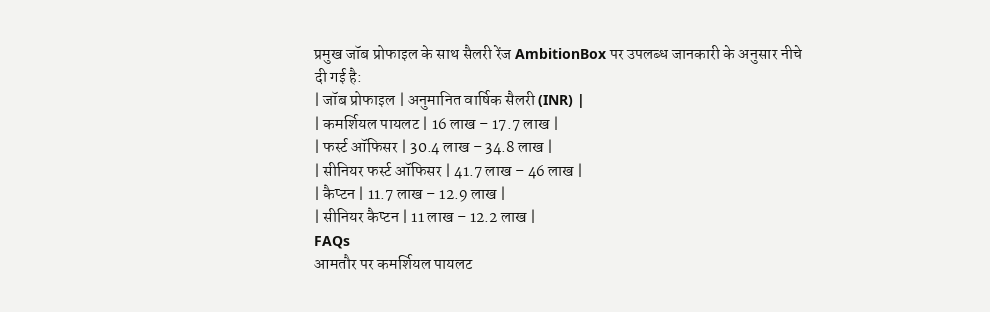प्रमुख जॉब प्रोफाइल के साथ सैलरी रेंज AmbitionBox पर उपलब्ध जानकारी के अनुसार नीचे दी गई है:
| जॉब प्रोफाइल | अनुमानित वार्षिक सैलरी (INR) |
| कमर्शियल पायलट | 16 लाख – 17.7 लाख |
| फर्स्ट ऑफिसर | 30.4 लाख – 34.8 लाख |
| सीनियर फर्स्ट ऑफिसर | 41.7 लाख – 46 लाख |
| कैप्टन | 11.7 लाख – 12.9 लाख |
| सीनियर कैप्टन | 11 लाख – 12.2 लाख |
FAQs
आमतौर पर कमर्शियल पायलट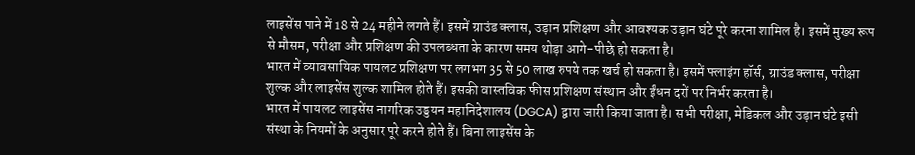लाइसेंस पाने में 18 से 24 महीने लगते हैं। इसमें ग्राउंड क्लास, उड़ान प्रशिक्षण और आवश्यक उड़ान घंटे पूरे करना शामिल है। इसमें मुख्य रूप से मौसम, परीक्षा और प्रशिक्षण की उपलब्धता के कारण समय थोड़ा आगे-पीछे हो सकता है।
भारत में व्यावसायिक पायलट प्रशिक्षण पर लगभग 35 से 50 लाख रुपये तक खर्च हो सकता है। इसमें फ्लाइंग हॉर्स, ग्राउंड क्लास, परीक्षा शुल्क और लाइसेंस शुल्क शामिल होते हैं। इसकी वास्तविक फीस प्रशिक्षण संस्थान और ईंधन दरों पर निर्भर करता है।
भारत में पायलट लाइसेंस नागरिक उड्डयन महानिदेशालय (DGCA) द्वारा जारी किया जाता है। सभी परीक्षा, मेडिकल और उड़ान घंटे इसी संस्था के नियमों के अनुसार पूरे करने होते हैं। बिना लाइसेंस के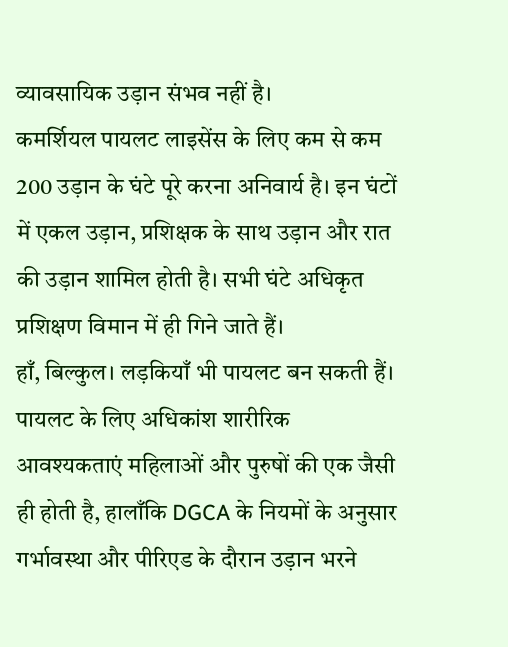व्यावसायिक उड़ान संभव नहीं है।
कमर्शियल पायलट लाइसेंस के लिए कम से कम 200 उड़ान के घंटे पूरे करना अनिवार्य है। इन घंटों में एकल उड़ान, प्रशिक्षक के साथ उड़ान और रात की उड़ान शामिल होती है। सभी घंटे अधिकृत प्रशिक्षण विमान में ही गिने जाते हैं।
हाँ, बिल्कुल। लड़कियाँ भी पायलट बन सकती हैं। पायलट के लिए अधिकांश शारीरिक आवश्यकताएं महिलाओं और पुरुषों की एक जैसी ही होती है, हालाँकि DGCA के नियमों के अनुसार गर्भावस्था और पीरिएड के दौरान उड़ान भरने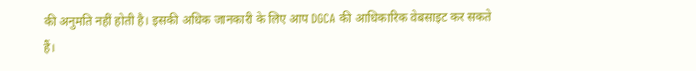की अनुमति नहीं होती है। इसकी अधिक जानकारी के लिए आप DGCA की आधिकारिक वेबसाइट कर सकते हैं।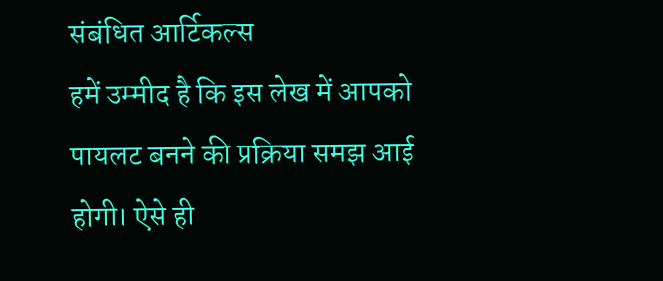संबंधित आर्टिकल्स
हमें उम्मीद है कि इस लेख में आपको पायलट बनने की प्रक्रिया समझ आई होगी। ऐसे ही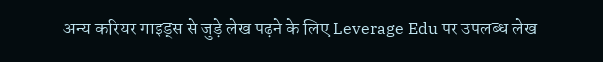अन्य करियर गाइड्स से जुड़े लेख पढ़ने के लिए Leverage Edu पर उपलब्ध लेख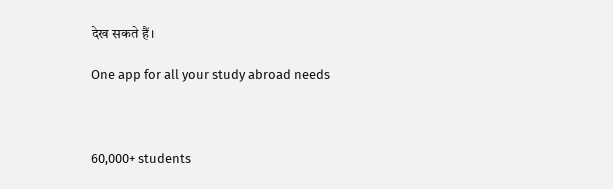देख सकते हैं।

One app for all your study abroad needs



60,000+ students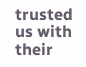trusted us with their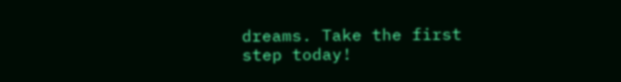dreams. Take the first step today!